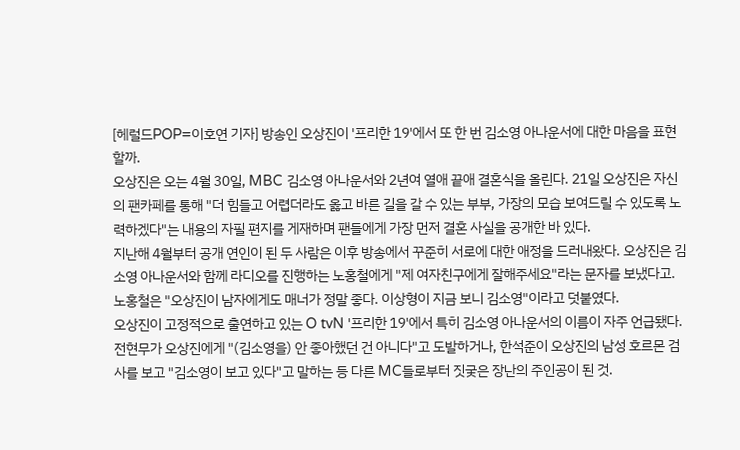[헤럴드POP=이호연 기자] 방송인 오상진이 '프리한 19'에서 또 한 번 김소영 아나운서에 대한 마음을 표현할까.
오상진은 오는 4월 30일, MBC 김소영 아나운서와 2년여 열애 끝애 결혼식을 올린다. 21일 오상진은 자신의 팬카페를 통해 "더 힘들고 어렵더라도 옳고 바른 길을 갈 수 있는 부부, 가장의 모습 보여드릴 수 있도록 노력하겠다"는 내용의 자필 편지를 게재하며 팬들에게 가장 먼저 결혼 사실을 공개한 바 있다.
지난해 4월부터 공개 연인이 된 두 사람은 이후 방송에서 꾸준히 서로에 대한 애정을 드러내왔다. 오상진은 김소영 아나운서와 함께 라디오를 진행하는 노홍철에게 "제 여자친구에게 잘해주세요"라는 문자를 보냈다고. 노홍철은 "오상진이 남자에게도 매너가 정말 좋다. 이상형이 지금 보니 김소영"이라고 덧붙였다.
오상진이 고정적으로 출연하고 있는 O tvN '프리한 19'에서 특히 김소영 아나운서의 이름이 자주 언급됐다. 전현무가 오상진에게 "(김소영을) 안 좋아했던 건 아니다"고 도발하거나, 한석준이 오상진의 남성 호르몬 검사를 보고 "김소영이 보고 있다"고 말하는 등 다른 MC들로부터 짓궂은 장난의 주인공이 된 것.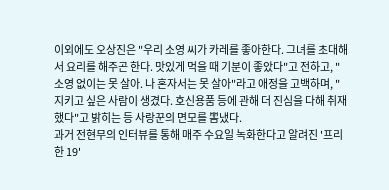이외에도 오상진은 "우리 소영 씨가 카레를 좋아한다. 그녀를 초대해서 요리를 해주곤 한다. 맛있게 먹을 때 기분이 좋았다"고 전하고, "소영 없이는 못 살아. 나 혼자서는 못 살아"라고 애정을 고백하며, "지키고 싶은 사람이 생겼다. 호신용품 등에 관해 더 진심을 다해 취재했다"고 밝히는 등 사랑꾼의 면모를 뽐냈다.
과거 전현무의 인터뷰를 통해 매주 수요일 녹화한다고 알려진 '프리한 19'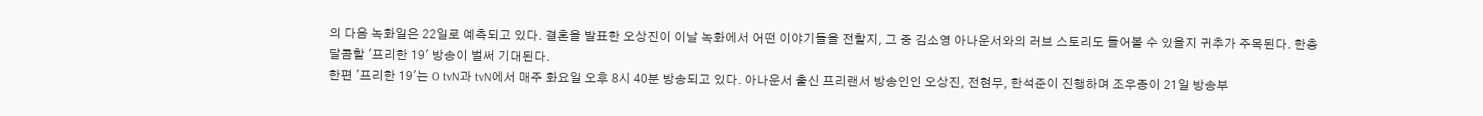의 다음 녹화일은 22일로 예측되고 있다. 결혼을 발표한 오상진이 이날 녹화에서 어떤 이야기들을 전할지, 그 중 김소영 아나운서와의 러브 스토리도 들어볼 수 있을지 귀추가 주목된다. 한층 달콤할 '프리한 19' 방송이 벌써 기대된다.
한편 '프리한 19'는 O tvN과 tvN에서 매주 화요일 오후 8시 40분 방송되고 있다. 아나운서 출신 프리랜서 방송인인 오상진, 전현무, 한석준이 진행하며 조우종이 21일 방송부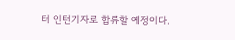터 인턴기자로 합류할 예정이다.